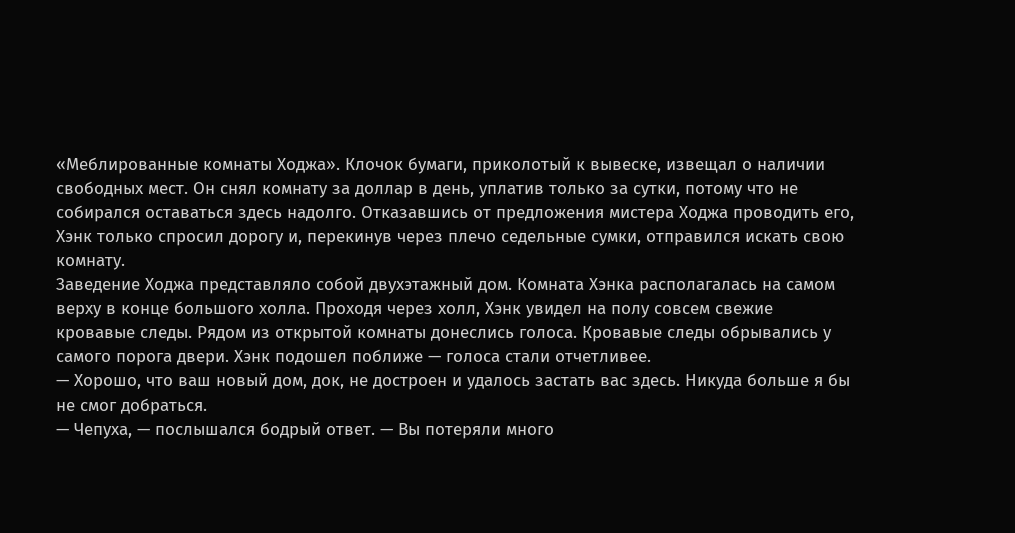«Меблированные комнаты Ходжа». Клочок бумаги, приколотый к вывеске, извещал о наличии свободных мест. Он снял комнату за доллар в день, уплатив только за сутки, потому что не собирался оставаться здесь надолго. Отказавшись от предложения мистера Ходжа проводить его, Хэнк только спросил дорогу и, перекинув через плечо седельные сумки, отправился искать свою комнату.
Заведение Ходжа представляло собой двухэтажный дом. Комната Хэнка располагалась на самом верху в конце большого холла. Проходя через холл, Хэнк увидел на полу совсем свежие кровавые следы. Рядом из открытой комнаты донеслись голоса. Кровавые следы обрывались у самого порога двери. Хэнк подошел поближе — голоса стали отчетливее.
— Хорошо, что ваш новый дом, док, не достроен и удалось застать вас здесь. Никуда больше я бы не смог добраться.
— Чепуха, — послышался бодрый ответ. — Вы потеряли много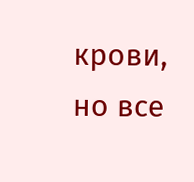крови, но все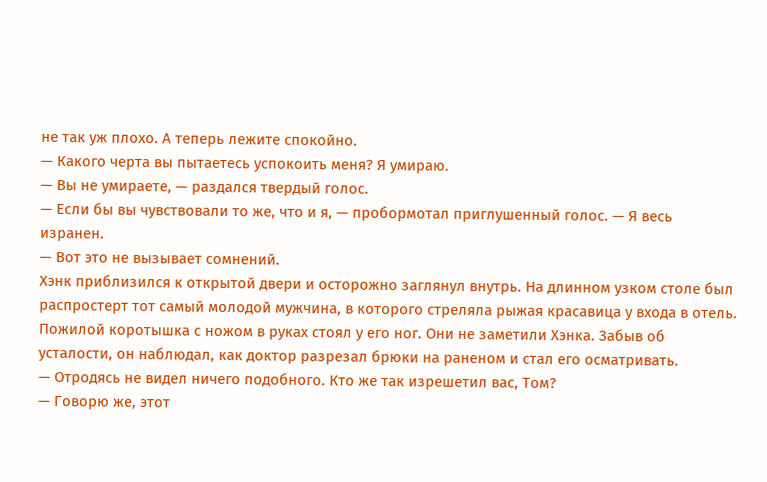не так уж плохо. А теперь лежите спокойно.
— Какого черта вы пытаетесь успокоить меня? Я умираю.
— Вы не умираете, — раздался твердый голос.
— Если бы вы чувствовали то же, что и я, — пробормотал приглушенный голос. — Я весь изранен.
— Вот это не вызывает сомнений.
Хэнк приблизился к открытой двери и осторожно заглянул внутрь. На длинном узком столе был распростерт тот самый молодой мужчина, в которого стреляла рыжая красавица у входа в отель. Пожилой коротышка с ножом в руках стоял у его ног. Они не заметили Хэнка. Забыв об усталости, он наблюдал, как доктор разрезал брюки на раненом и стал его осматривать.
— Отродясь не видел ничего подобного. Кто же так изрешетил вас, Том?
— Говорю же, этот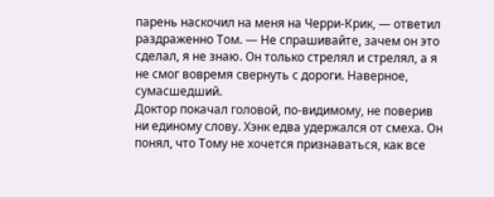парень наскочил на меня на Черри-Крик, — ответил раздраженно Том. — Не спрашивайте, зачем он это сделал, я не знаю. Он только стрелял и стрелял, а я не смог вовремя свернуть с дороги. Наверное, сумасшедший.
Доктор покачал головой, по-видимому, не поверив ни единому слову. Хэнк едва удержался от смеха. Он понял, что Тому не хочется признаваться, как все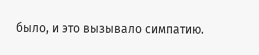было, и это вызывало симпатию.